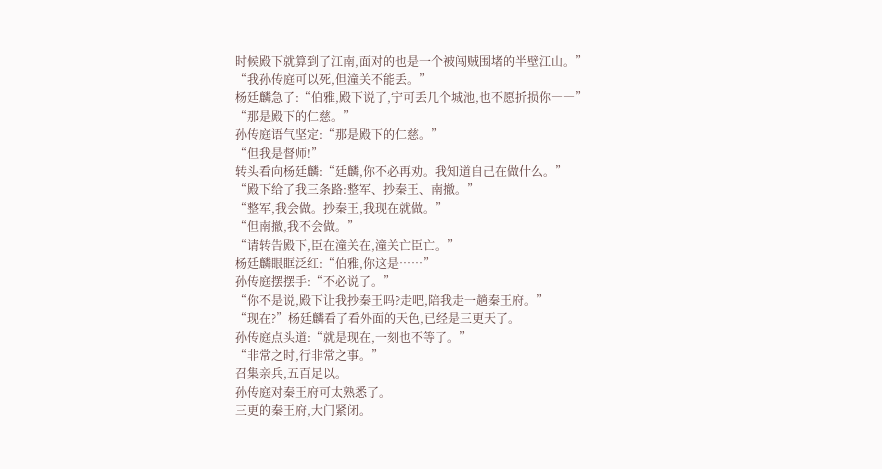时候殿下就算到了江南,面对的也是一个被闯贼围堵的半壁江山。”
“我孙传庭可以死,但潼关不能丢。”
杨廷麟急了:“伯雅,殿下说了,宁可丢几个城池,也不愿折损你――”
“那是殿下的仁慈。”
孙传庭语气坚定:“那是殿下的仁慈。”
“但我是督师!”
转头看向杨廷麟:“廷麟,你不必再劝。我知道自己在做什么。”
“殿下给了我三条路:整军、抄秦王、南撤。”
“整军,我会做。抄秦王,我现在就做。”
“但南撤,我不会做。”
“请转告殿下,臣在潼关在,潼关亡臣亡。”
杨廷麟眼眶泛红:“伯雅,你这是……”
孙传庭摆摆手:“不必说了。”
“你不是说,殿下让我抄秦王吗?走吧,陪我走一趟秦王府。”
“现在?”杨廷麟看了看外面的天色,已经是三更天了。
孙传庭点头道:“就是现在,一刻也不等了。”
“非常之时,行非常之事。”
召集亲兵,五百足以。
孙传庭对秦王府可太熟悉了。
三更的秦王府,大门紧闭。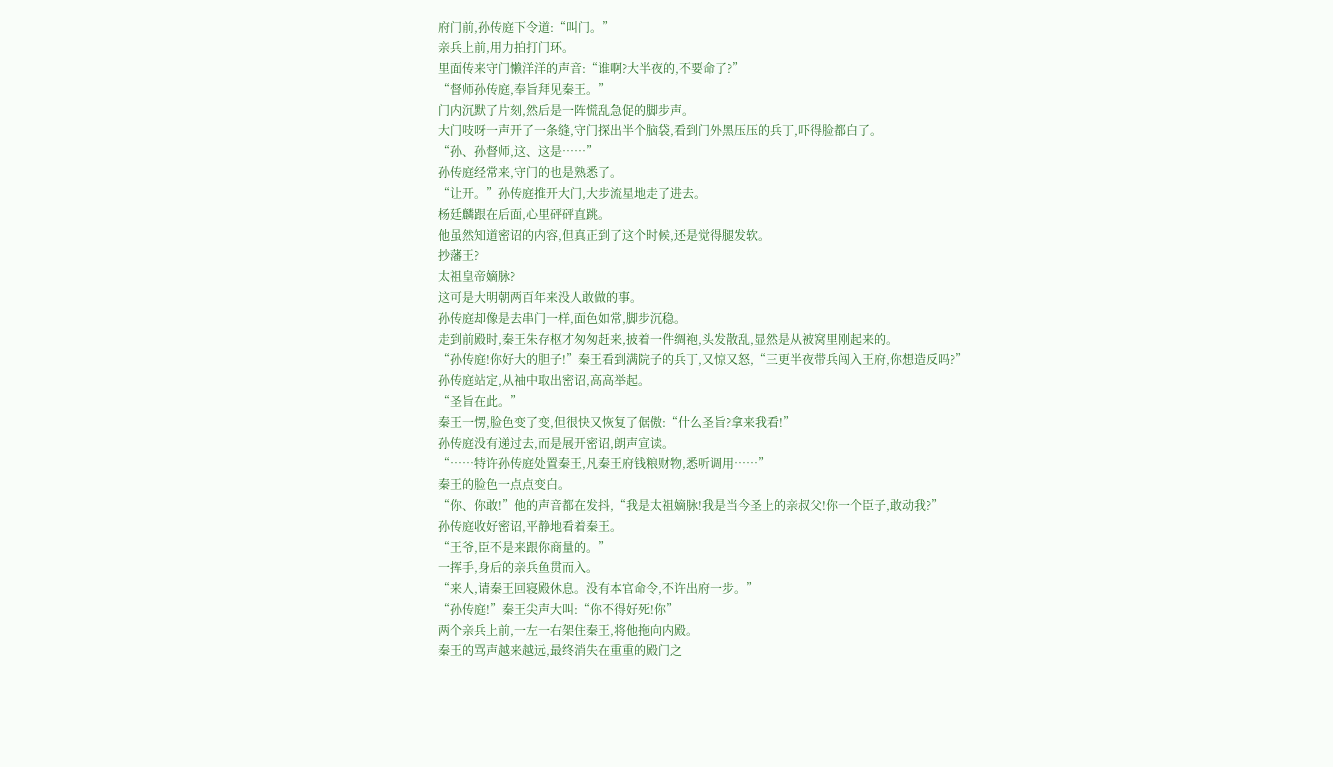府门前,孙传庭下令道:“叫门。”
亲兵上前,用力拍打门环。
里面传来守门懒洋洋的声音:“谁啊?大半夜的,不要命了?”
“督师孙传庭,奉旨拜见秦王。”
门内沉默了片刻,然后是一阵慌乱急促的脚步声。
大门吱呀一声开了一条缝,守门探出半个脑袋,看到门外黑压压的兵丁,吓得脸都白了。
“孙、孙督师,这、这是……”
孙传庭经常来,守门的也是熟悉了。
“让开。”孙传庭推开大门,大步流星地走了进去。
杨廷麟跟在后面,心里砰砰直跳。
他虽然知道密诏的内容,但真正到了这个时候,还是觉得腿发软。
抄藩王?
太祖皇帝嫡脉?
这可是大明朝两百年来没人敢做的事。
孙传庭却像是去串门一样,面色如常,脚步沉稳。
走到前殿时,秦王朱存枢才匆匆赶来,披着一件绸袍,头发散乱,显然是从被窝里刚起来的。
“孙传庭!你好大的胆子!”秦王看到满院子的兵丁,又惊又怒,“三更半夜带兵闯入王府,你想造反吗?”
孙传庭站定,从袖中取出密诏,高高举起。
“圣旨在此。”
秦王一愣,脸色变了变,但很快又恢复了倨傲:“什么圣旨?拿来我看!”
孙传庭没有递过去,而是展开密诏,朗声宣读。
“……特许孙传庭处置秦王,凡秦王府钱粮财物,悉听调用……”
秦王的脸色一点点变白。
“你、你敢!”他的声音都在发抖,“我是太祖嫡脉!我是当今圣上的亲叔父!你一个臣子,敢动我?”
孙传庭收好密诏,平静地看着秦王。
“王爷,臣不是来跟你商量的。”
一挥手,身后的亲兵鱼贯而入。
“来人,请秦王回寝殿休息。没有本官命令,不许出府一步。”
“孙传庭!”秦王尖声大叫:“你不得好死!你”
两个亲兵上前,一左一右架住秦王,将他拖向内殿。
秦王的骂声越来越远,最终消失在重重的殿门之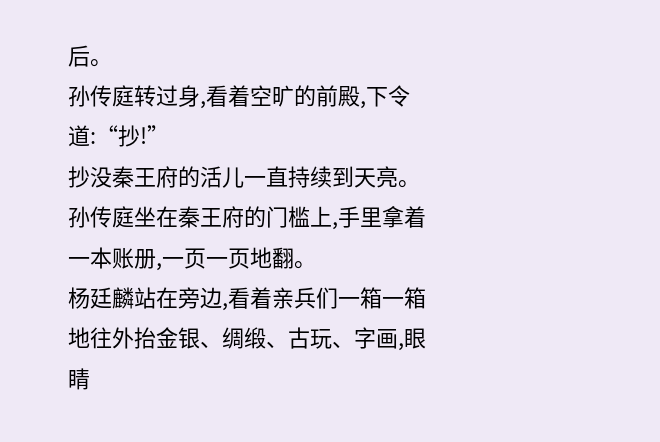后。
孙传庭转过身,看着空旷的前殿,下令道:“抄!”
抄没秦王府的活儿一直持续到天亮。
孙传庭坐在秦王府的门槛上,手里拿着一本账册,一页一页地翻。
杨廷麟站在旁边,看着亲兵们一箱一箱地往外抬金银、绸缎、古玩、字画,眼睛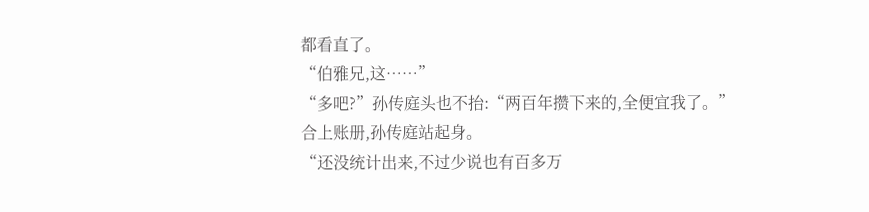都看直了。
“伯雅兄,这……”
“多吧?”孙传庭头也不抬:“两百年攒下来的,全便宜我了。”
合上账册,孙传庭站起身。
“还没统计出来,不过少说也有百多万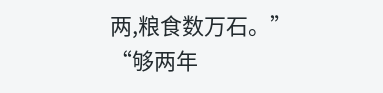两,粮食数万石。”
“够两年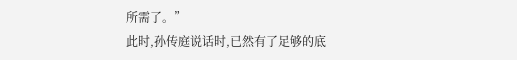所需了。”
此时,孙传庭说话时,已然有了足够的底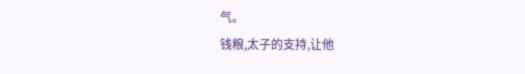气。
钱粮,太子的支持,让他